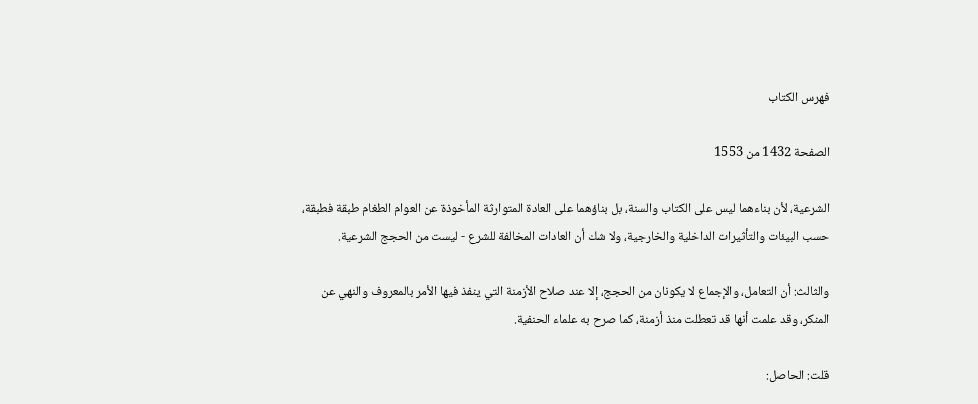فهرس الكتاب

الصفحة 1432 من 1553

الشرعية، لأن بناءهما ليس على الكتاب والسنة، بل بناؤهما على العادة المتوارثة المأخوذة عن العوام الطغام طبقة فطبقة، حسب البيئات والتأثيرات الداخلية والخارجية، ولا شك أن العادات المخالفة للشرع - ليست من الحجج الشرعية.

والثالث: أن التعامل، والإجماع لا يكونان من الحجج، إلا عند صلاح الأزمنة التي ينفذ فيها الأمر بالمعروف والنهي عن المنكر، وقد علمت أنها قد تعطلت منذ أزمنة، كما صرح به علماء الحنفية.

قلت: الحاصل: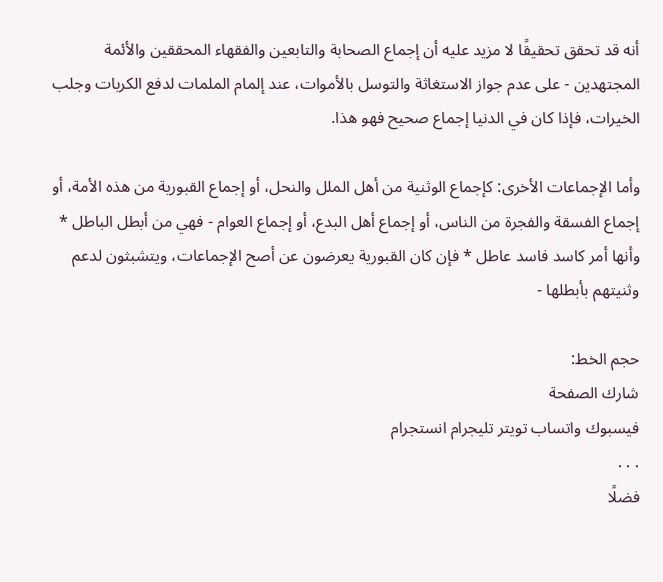أنه قد تحقق تحقيقًا لا مزيد عليه أن إجماع الصحابة والتابعين والفقهاء المحققين والأئمة المجتهدين - على عدم جواز الاستغاثة والتوسل بالأموات، عند إلمام الملمات لدفع الكربات وجلب الخيرات، فإذا كان في الدنيا إجماع صحيح فهو هذا.

وأما الإجماعات الأخرى: كإجماع الوثنية من أهل الملل والنحل، أو إجماع القبورية من هذه الأمة، أو إجماع الفسقة والفجرة من الناس، أو إجماع أهل البدع، أو إجماع العوام - فهي من أبطل الباطل * وأنها أمر كاسد فاسد عاطل * فإن كان القبورية يعرضون عن أصح الإجماعات، ويتشبثون لدعم وثنيتهم بأبطلها -

حجم الخط:
شارك الصفحة
فيسبوك واتساب تويتر تليجرام انستجرام
. . .
فضلًا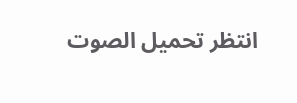انتظر تحميل الصوت